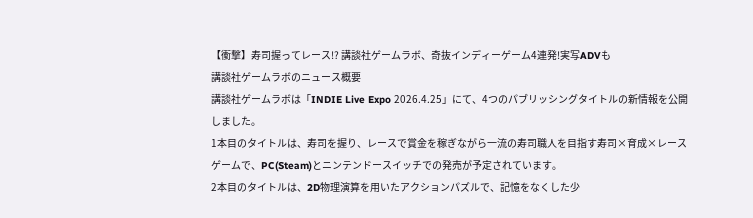【衝撃】寿司握ってレース!? 講談社ゲームラボ、奇抜インディーゲーム4連発!実写ADVも
講談社ゲームラボのニュース概要
講談社ゲームラボは「INDIE Live Expo 2026.4.25」にて、4つのパブリッシングタイトルの新情報を公開しました。
1本目のタイトルは、寿司を握り、レースで賞金を稼ぎながら一流の寿司職人を目指す寿司×育成×レースゲームで、PC(Steam)とニンテンドースイッチでの発売が予定されています。
2本目のタイトルは、2D物理演算を用いたアクションパズルで、記憶をなくした少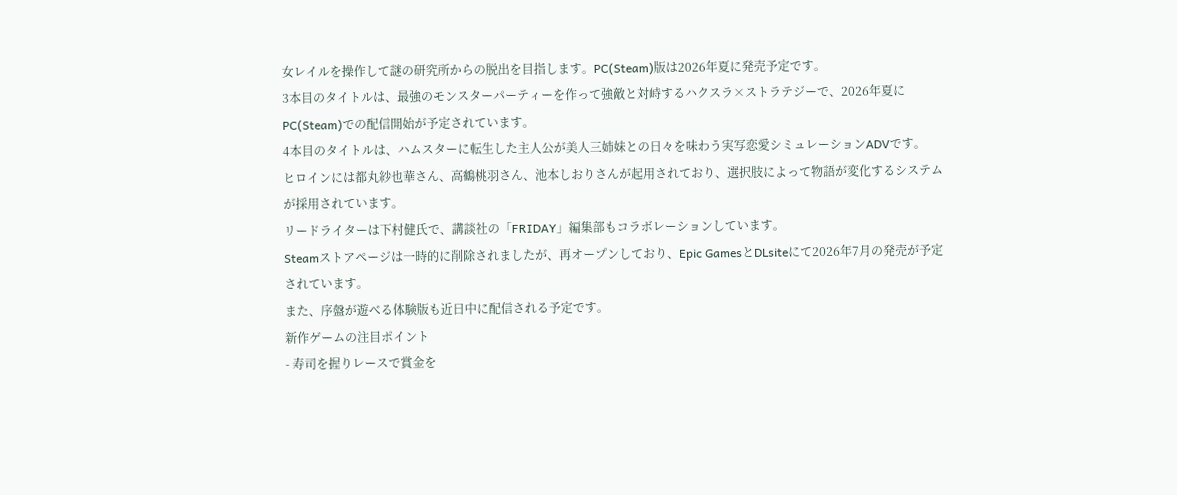女レイルを操作して謎の研究所からの脱出を目指します。PC(Steam)版は2026年夏に発売予定です。
3本目のタイトルは、最強のモンスターパーティーを作って強敵と対峙するハクスラ×ストラテジーで、2026年夏にPC(Steam)での配信開始が予定されています。
4本目のタイトルは、ハムスターに転生した主人公が美人三姉妹との日々を味わう実写恋愛シミュレーションADVです。
ヒロインには都丸紗也華さん、高鶴桃羽さん、池本しおりさんが起用されており、選択肢によって物語が変化するシステムが採用されています。
リードライターは下村健氏で、講談社の「FRIDAY」編集部もコラボレーションしています。
Steamストアページは一時的に削除されましたが、再オープンしており、Epic GamesとDLsiteにて2026年7月の発売が予定されています。
また、序盤が遊べる体験版も近日中に配信される予定です。
新作ゲームの注目ポイント
- 寿司を握りレースで賞金を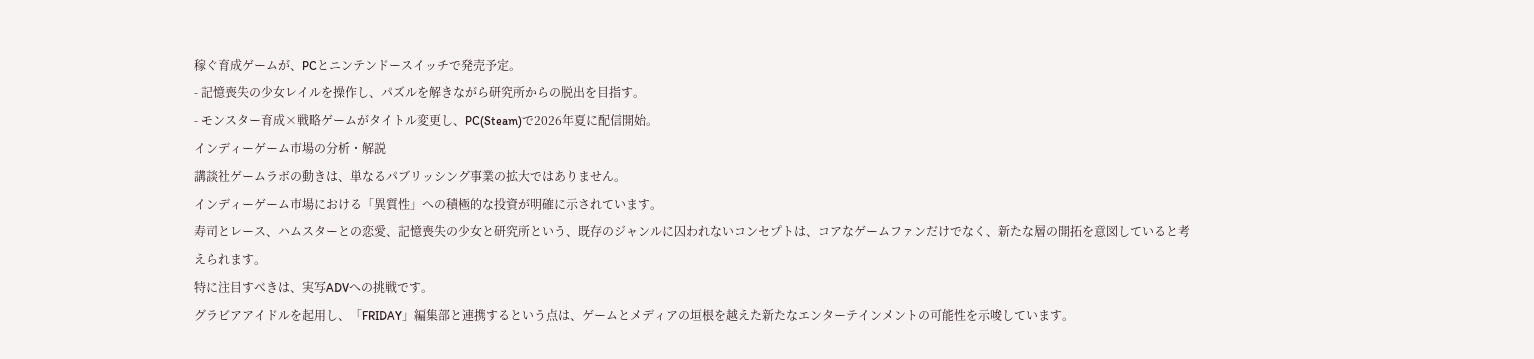稼ぐ育成ゲームが、PCとニンテンドースイッチで発売予定。
- 記憶喪失の少女レイルを操作し、パズルを解きながら研究所からの脱出を目指す。
- モンスター育成×戦略ゲームがタイトル変更し、PC(Steam)で2026年夏に配信開始。
インディーゲーム市場の分析・解説
講談社ゲームラボの動きは、単なるパブリッシング事業の拡大ではありません。
インディーゲーム市場における「異質性」への積極的な投資が明確に示されています。
寿司とレース、ハムスターとの恋愛、記憶喪失の少女と研究所という、既存のジャンルに囚われないコンセプトは、コアなゲームファンだけでなく、新たな層の開拓を意図していると考えられます。
特に注目すべきは、実写ADVへの挑戦です。
グラビアアイドルを起用し、「FRIDAY」編集部と連携するという点は、ゲームとメディアの垣根を越えた新たなエンターテインメントの可能性を示唆しています。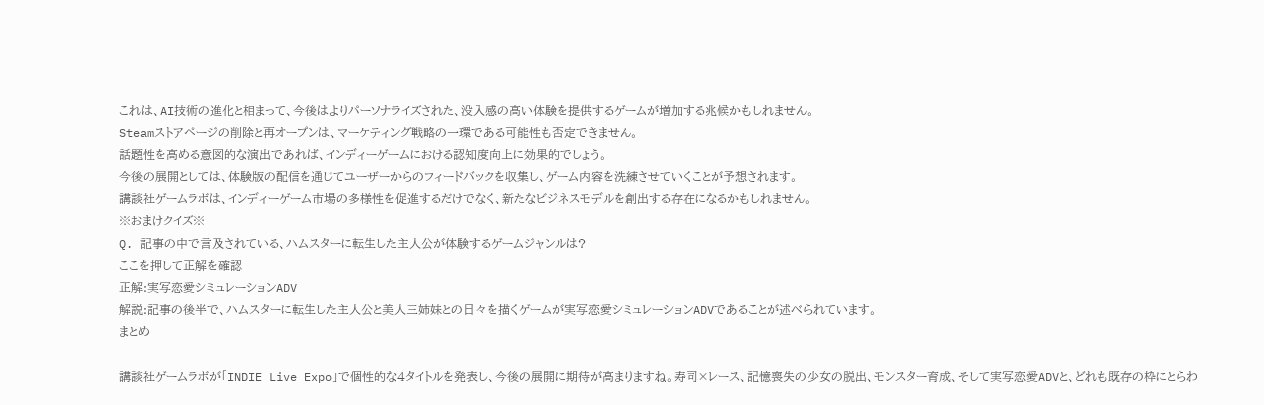これは、AI技術の進化と相まって、今後はよりパーソナライズされた、没入感の高い体験を提供するゲームが増加する兆候かもしれません。
Steamストアページの削除と再オープンは、マーケティング戦略の一環である可能性も否定できません。
話題性を高める意図的な演出であれば、インディーゲームにおける認知度向上に効果的でしょう。
今後の展開としては、体験版の配信を通じてユーザーからのフィードバックを収集し、ゲーム内容を洗練させていくことが予想されます。
講談社ゲームラボは、インディーゲーム市場の多様性を促進するだけでなく、新たなビジネスモデルを創出する存在になるかもしれません。
※おまけクイズ※
Q. 記事の中で言及されている、ハムスターに転生した主人公が体験するゲームジャンルは?
ここを押して正解を確認
正解:実写恋愛シミュレーションADV
解説:記事の後半で、ハムスターに転生した主人公と美人三姉妹との日々を描くゲームが実写恋愛シミュレーションADVであることが述べられています。
まとめ

講談社ゲームラボが「INDIE Live Expo」で個性的な4タイトルを発表し、今後の展開に期待が高まりますね。寿司×レース、記憶喪失の少女の脱出、モンスター育成、そして実写恋愛ADVと、どれも既存の枠にとらわ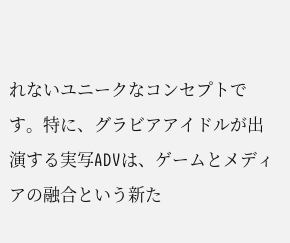れないユニークなコンセプトです。特に、グラビアアイドルが出演する実写ADVは、ゲームとメディアの融合という新た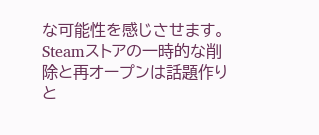な可能性を感じさせます。Steamストアの一時的な削除と再オープンは話題作りと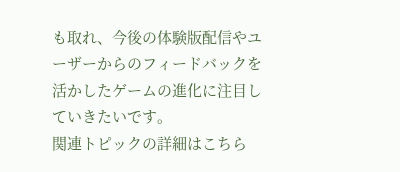も取れ、今後の体験版配信やユーザーからのフィードバックを活かしたゲームの進化に注目していきたいです。
関連トピックの詳細はこちら